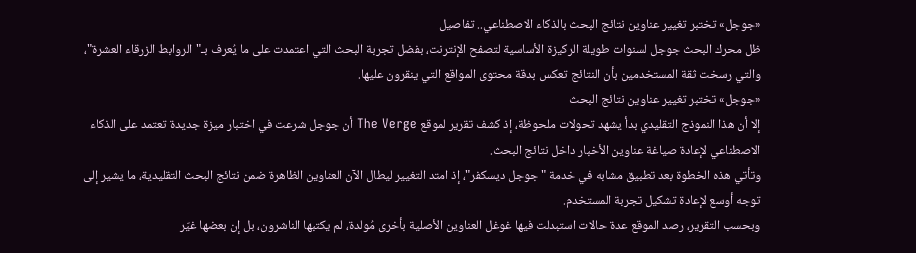«جوجل» تختبر تغيير عناوين نتائج البحث بالذكاء الاصطناعي.. تفاصيل
ظل محرك البحث جوجل لسنوات طويلة الركيزة الأساسية لتصفح الإنترنت، بفضل تجربة البحث التي اعتمدت على ما يُعرف بـ"الروابط الزرقاء العشرة"، والتي رسخت ثقة المستخدمين بأن النتائج تعكس بدقة محتوى المواقع التي ينقرون عليها.
«جوجل» تختبر تغيير عناوين نتائج البحث
إلا أن هذا النموذج التقليدي بدأ يشهد تحولات ملحوظة، إذ كشف تقرير لموقع The Verge أن جوجل شرعت في اختبار ميزة جديدة تعتمد على الذكاء الاصطناعي لإعادة صياغة عناوين الأخبار داخل نتائج البحث.
وتأتي هذه الخطوة بعد تطبيق مشابه في خدمة "جوجل ديسكفر"، إذ امتد التغيير ليطال الآن العناوين الظاهرة ضمن نتائج البحث التقليدية، ما يشير إلى توجه أوسع لإعادة تشكيل تجربة المستخدم.
وبحسب التقرير، رصد الموقع عدة حالات استبدلت فيها غوغل العناوين الأصلية بأخرى مُولدة، لم يكتبها الناشرون، بل إن بعضها غيّر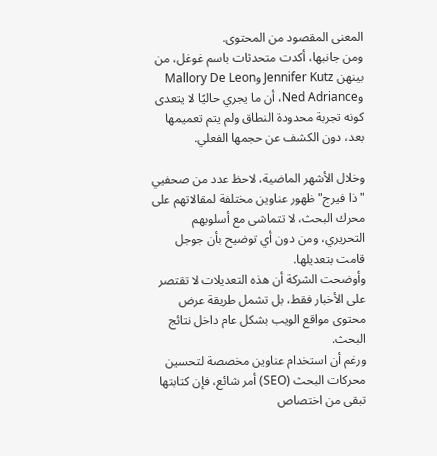المعنى المقصود من المحتوى.
ومن جانبها، أكدت متحدثات باسم غوغل، من بينهن Jennifer Kutz وMallory De Leon وNed Adriance، أن ما يجري حاليًا لا يتعدى كونه تجربة محدودة النطاق ولم يتم تعميمها بعد، دون الكشف عن حجمها الفعلي.

وخلال الأشهر الماضية، لاحظ عدد من صحفيي "ذا فيرج" ظهور عناوين مختلفة لمقالاتهم على محرك البحث، لا تتماشى مع أسلوبهم التحريري، ومن دون أي توضيح بأن جوجل قامت بتعديلها.
وأوضحت الشركة أن هذه التعديلات لا تقتصر على الأخبار فقط، بل تشمل طريقة عرض محتوى مواقع الويب بشكل عام داخل نتائج البحث.
ورغم أن استخدام عناوين مخصصة لتحسين محركات البحث (SEO) أمر شائع، فإن كتابتها تبقى من اختصاص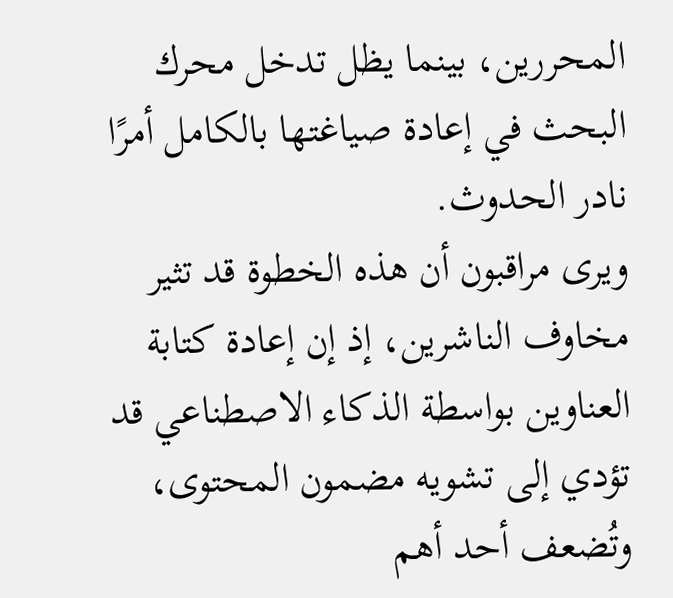المحررين، بينما يظل تدخل محرك البحث في إعادة صياغتها بالكامل أمرًا نادر الحدوث.
ويرى مراقبون أن هذه الخطوة قد تثير مخاوف الناشرين، إذ إن إعادة كتابة العناوين بواسطة الذكاء الاصطناعي قد تؤدي إلى تشويه مضمون المحتوى، وتُضعف أحد أهم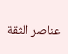عناصر الثقة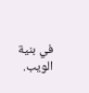في بنية الويب.